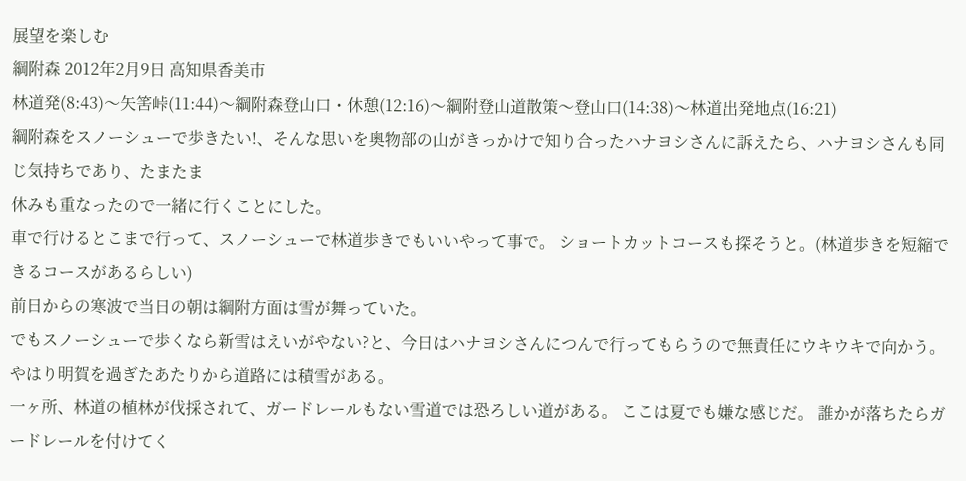展望を楽しむ
綱附森 2012年2月9日 高知県香美市
林道発(8:43)〜矢筈峠(11:44)〜綱附森登山口・休憩(12:16)〜綱附登山道散策〜登山口(14:38)〜林道出発地点(16:21)
綱附森をスノーシューで歩きたい!、そんな思いを奥物部の山がきっかけで知り合ったハナヨシさんに訴えたら、ハナヨシさんも同じ気持ちであり、たまたま
休みも重なったので一緒に行くことにした。
車で行けるとこまで行って、スノーシューで林道歩きでもいいやって事で。 ショートカットコースも探そうと。(林道歩きを短縮できるコースがあるらしい)
前日からの寒波で当日の朝は綱附方面は雪が舞っていた。
でもスノーシューで歩くなら新雪はえいがやない?と、今日はハナヨシさんにつんで行ってもらうので無責任にウキウキで向かう。
やはり明賀を過ぎたあたりから道路には積雪がある。
一ヶ所、林道の植林が伐採されて、ガードレールもない雪道では恐ろしい道がある。 ここは夏でも嫌な感じだ。 誰かが落ちたらガードレールを付けてく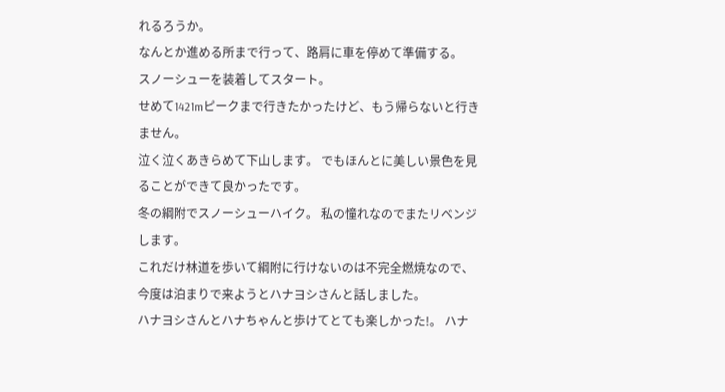れるろうか。
なんとか進める所まで行って、路肩に車を停めて準備する。
スノーシューを装着してスタート。
せめて1421mピークまで行きたかったけど、もう帰らないと行きません。
泣く泣くあきらめて下山します。 でもほんとに美しい景色を見ることができて良かったです。
冬の綱附でスノーシューハイク。 私の憧れなのでまたリベンジします。
これだけ林道を歩いて綱附に行けないのは不完全燃焼なので、今度は泊まりで来ようとハナヨシさんと話しました。
ハナヨシさんとハナちゃんと歩けてとても楽しかった!。 ハナ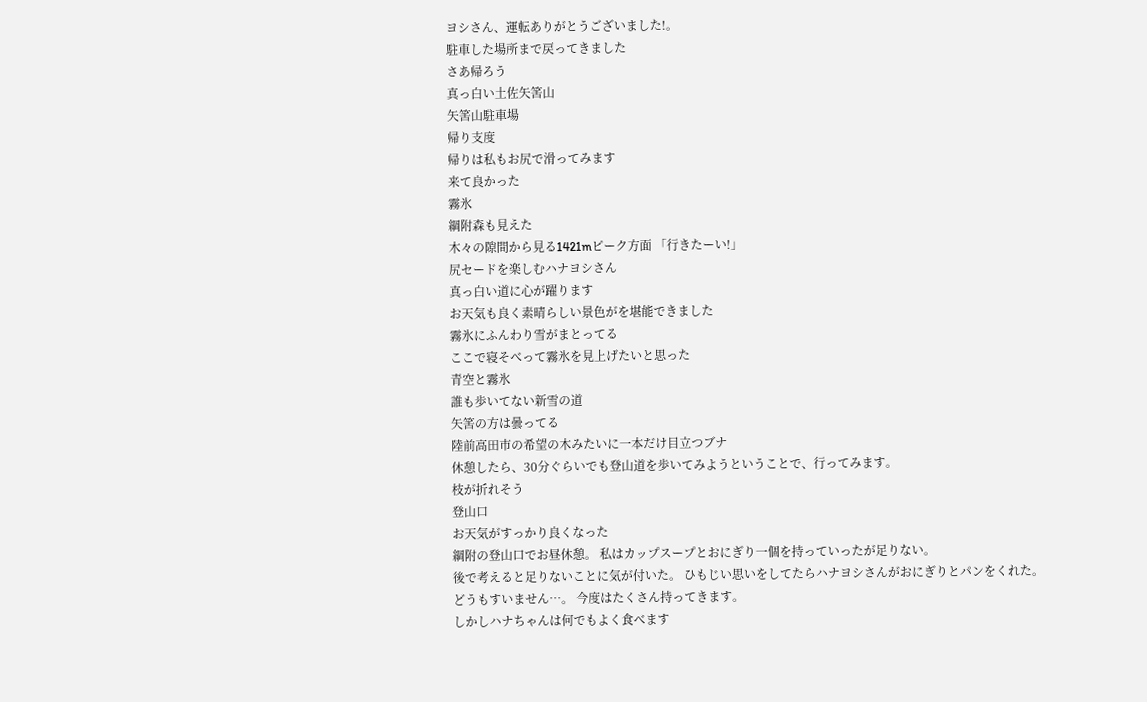ヨシさん、運転ありがとうございました!。
駐車した場所まで戻ってきました
さあ帰ろう
真っ白い土佐矢筈山
矢筈山駐車場
帰り支度
帰りは私もお尻で滑ってみます
来て良かった
霧氷
綱附森も見えた
木々の隙間から見る1421mピーク方面 「行きたーい!」
尻セードを楽しむハナヨシさん
真っ白い道に心が躍ります
お天気も良く素晴らしい景色がを堪能できました
霧氷にふんわり雪がまとってる
ここで寝そべって霧氷を見上げたいと思った
青空と霧氷
誰も歩いてない新雪の道
矢筈の方は曇ってる
陸前高田市の希望の木みたいに一本だけ目立つブナ
休憩したら、30分ぐらいでも登山道を歩いてみようということで、行ってみます。
枝が折れそう
登山口
お天気がすっかり良くなった
綱附の登山口でお昼休憩。 私はカップスープとおにぎり一個を持っていったが足りない。
後で考えると足りないことに気が付いた。 ひもじい思いをしてたらハナヨシさんがおにぎりとパンをくれた。
どうもすいません…。 今度はたくさん持ってきます。
しかしハナちゃんは何でもよく食べます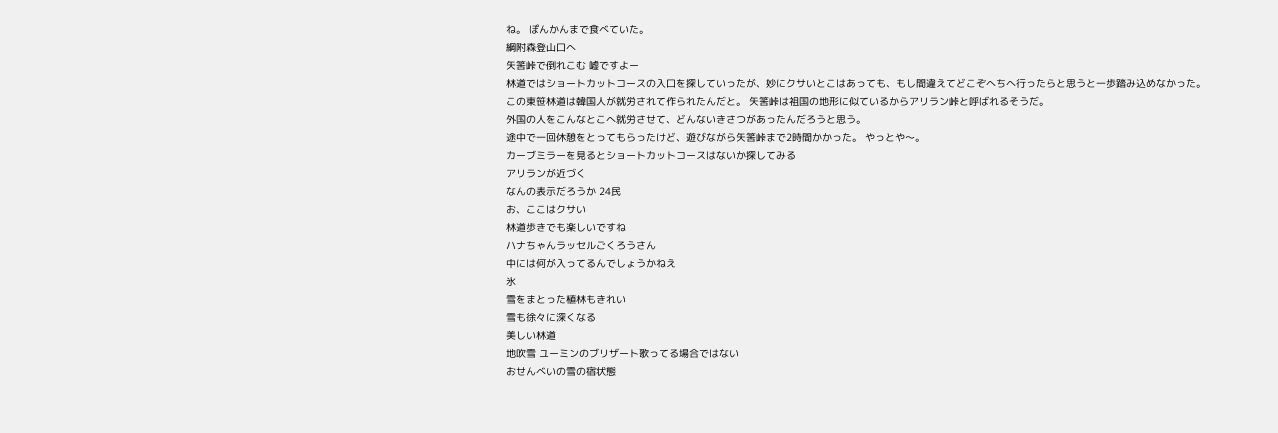ね。 ぽんかんまで食べていた。
綱附森登山口へ
矢筈峠で倒れこむ 嘘ですよー
林道ではショートカットコースの入口を探していったが、妙にクサいとこはあっても、もし間違えてどこぞへちへ行ったらと思うと一歩踏み込めなかった。
この東笹林道は韓国人が就労されて作られたんだと。 矢筈峠は祖国の地形に似ているからアリラン峠と呼ばれるそうだ。
外国の人をこんなとこへ就労させて、どんないきさつがあったんだろうと思う。
途中で一回休憩をとってもらったけど、遊びながら矢筈峠まで2時間かかった。 やっとや〜。
カーブミラーを見るとショートカットコースはないか探してみる
アリランが近づく
なんの表示だろうか 24民
お、ここはクサい
林道歩きでも楽しいですね
ハナちゃんラッセルごくろうさん
中には何が入ってるんでしょうかねえ
氷
雪をまとった植林もきれい
雪も徐々に深くなる
美しい林道
地吹雪 ユーミンのブリザート歌ってる場合ではない
おせんべいの雪の宿状態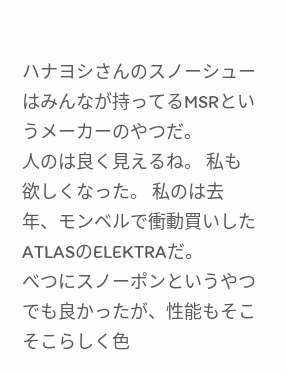ハナヨシさんのスノーシューはみんなが持ってるMSRというメーカーのやつだ。
人のは良く見えるね。 私も欲しくなった。 私のは去年、モンベルで衝動買いしたATLASのELEKTRAだ。
べつにスノーポンというやつでも良かったが、性能もそこそこらしく色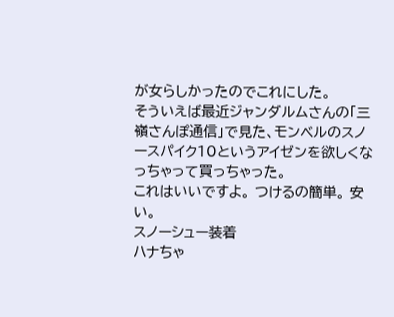が女らしかったのでこれにした。
そういえば最近ジャンダルムさんの「三嶺さんぽ通信」で見た、モンベルのスノースパイク10というアイゼンを欲しくなっちゃって買っちゃった。
これはいいですよ。 つけるの簡単。 安い。
スノーシュー装着
ハナちゃ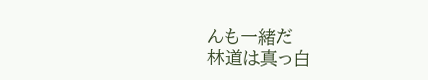んも一緒だ
林道は真っ白